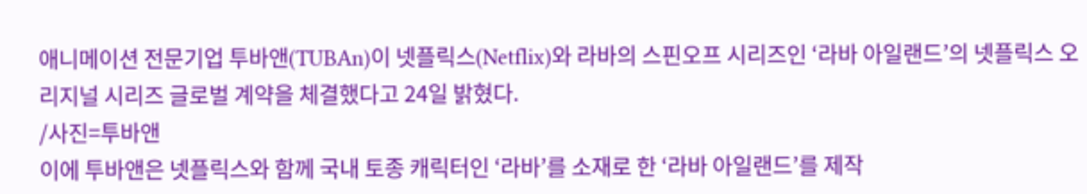애니메이션 전문기업 투바앤(TUBAn)이 넷플릭스(Netflix)와 라바의 스핀오프 시리즈인 ‘라바 아일랜드’의 넷플릭스 오리지널 시리즈 글로벌 계약을 체결했다고 24일 밝혔다.
/사진=투바앤
이에 투바앤은 넷플릭스와 함께 국내 토종 캐릭터인 ‘라바’를 소재로 한 ‘라바 아일랜드’를 제작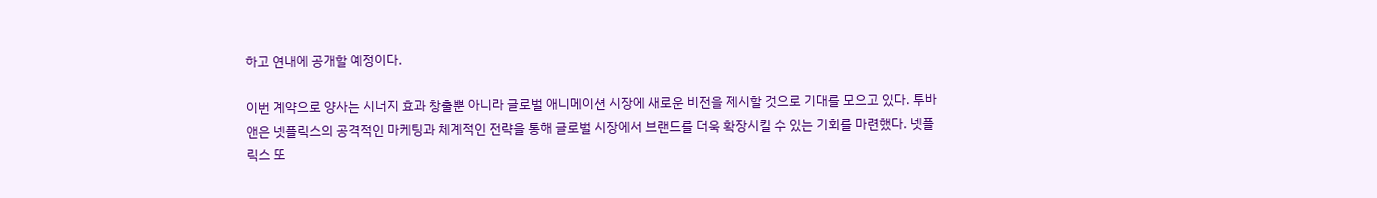하고 연내에 공개할 예정이다.

이번 계약으로 양사는 시너지 효과 창출뿐 아니라 글로벌 애니메이션 시장에 새로운 비전을 제시할 것으로 기대를 모으고 있다. 투바앤은 넷플릭스의 공격적인 마케팅과 체계적인 전략을 통해 글로벌 시장에서 브랜드를 더욱 확장시킬 수 있는 기회를 마련했다. 넷플릭스 또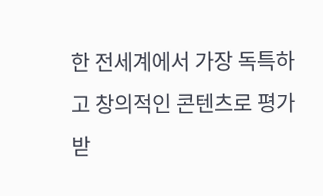한 전세계에서 가장 독특하고 창의적인 콘텐츠로 평가 받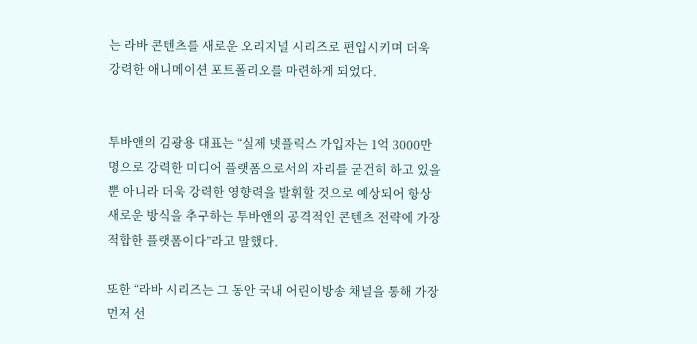는 라바 콘텐츠를 새로운 오리지널 시리즈로 편입시키며 더욱 강력한 애니메이션 포트폴리오를 마련하게 되었다.


투바앤의 김광용 대표는 “실제 넷플릭스 가입자는 1억 3000만명으로 강력한 미디어 플랫폼으로서의 자리를 굳건히 하고 있을 뿐 아니라 더욱 강력한 영향력을 발휘할 것으로 예상되어 항상 새로운 방식을 추구하는 투바앤의 공격적인 콘텐츠 전략에 가장 적합한 플랫폼이다”라고 말했다.

또한 “라바 시리즈는 그 동안 국내 어린이방송 채널을 통해 가장 먼저 선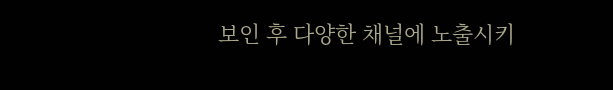보인 후 다양한 채널에 노출시키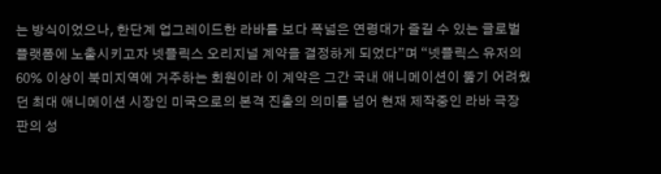는 방식이었으나, 한단계 업그레이드한 라바를 보다 폭넓은 연령대가 즐길 수 있는 글로벌 플랫폼에 노출시키고자 넷플릭스 오리지널 계약을 결정하게 되었다”며 “넷플릭스 유저의 60% 이상이 북미지역에 거주하는 회원이라 이 계약은 그간 국내 애니메이션이 뚫기 어려웠던 최대 애니메이션 시장인 미국으로의 본격 진출의 의미를 넘어 현재 제작중인 라바 극장판의 성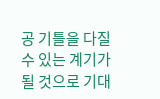공 기틀을 다질 수 있는 계기가 될 것으로 기대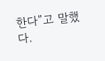한다”고 말했다.